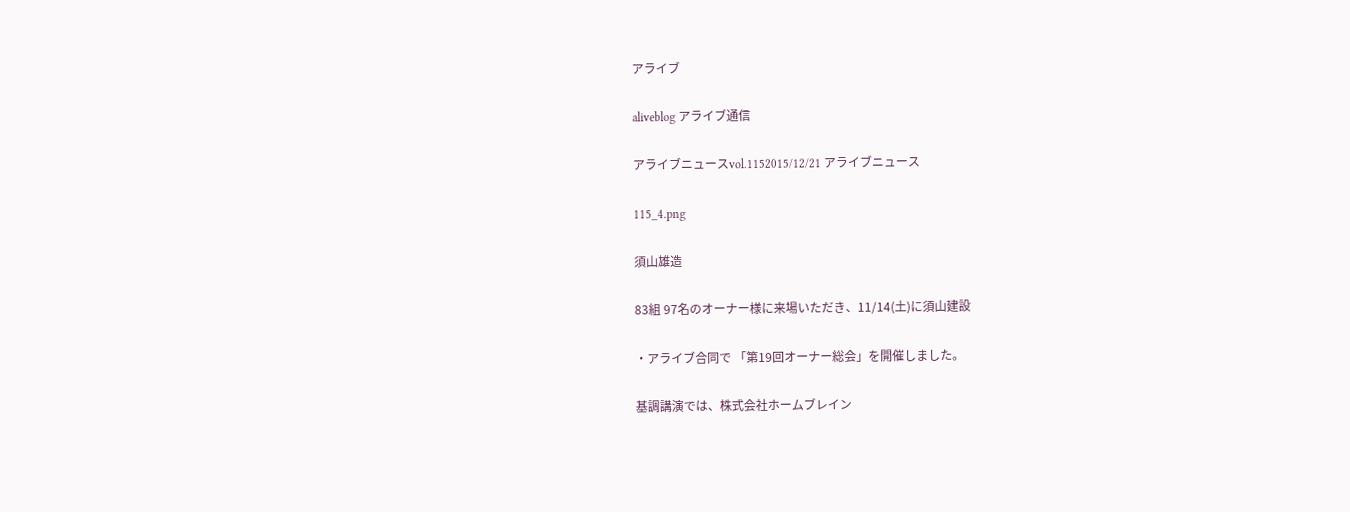アライブ

aliveblog アライブ通信

アライブニュースvol.1152015/12/21 アライブニュース

115_4.png

須山雄造

83組 97名のオーナー様に来場いただき、11/14(土)に須山建設

・アライブ合同で 「第19回オーナー総会」を開催しました。

基調講演では、株式会社ホームブレイン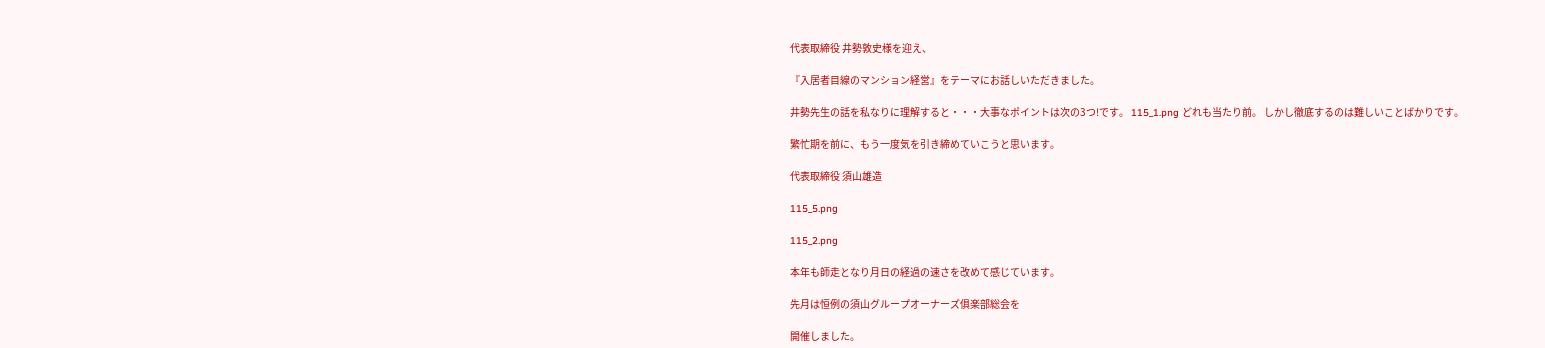代表取締役 井勢敦史様を迎え、

『入居者目線のマンション経営』をテーマにお話しいただきました。

井勢先生の話を私なりに理解すると・・・大事なポイントは次の3つ!です。 115_1.png どれも当たり前。 しかし徹底するのは難しいことばかりです。

繁忙期を前に、もう一度気を引き締めていこうと思います。

代表取締役 須山雄造

115_5.png

115_2.png

本年も師走となり月日の経過の速さを改めて感じています。

先月は恒例の須山グループオーナーズ俱楽部総会を

開催しました。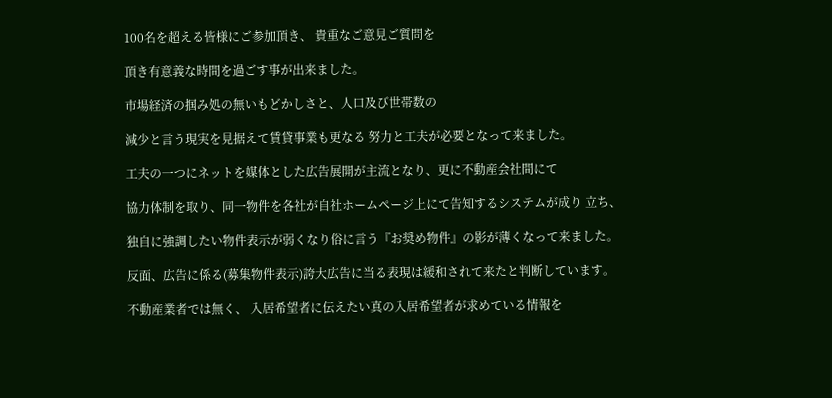100名を超える皆様にご参加頂き、 貴重なご意見ご質問を

頂き有意義な時間を過ごす事が出来ました。

市場経済の掴み処の無いもどかしさと、人口及び世帯数の

減少と言う現実を見据えて賃貸事業も更なる 努力と工夫が必要となって来ました。

工夫の一つにネットを媒体とした広告展開が主流となり、更に不動産会社間にて

協力体制を取り、同一物件を各社が自社ホームページ上にて告知するシステムが成り 立ち、

独自に強調したい物件表示が弱くなり俗に言う『お奨め物件』の影が薄くなって来ました。

反面、広告に係る(募集物件表示)誇大広告に当る表現は緩和されて来たと判断しています。

不動産業者では無く、 入居希望者に伝えたい真の入居希望者が求めている情報を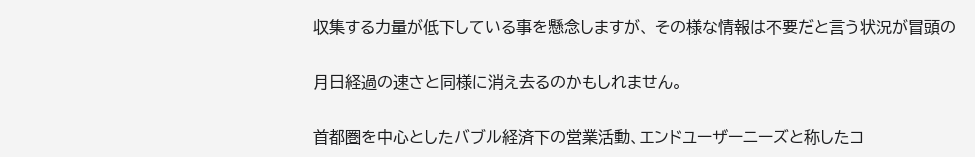収集する力量が低下している事を懸念しますが、 その様な情報は不要だと言う状況が冒頭の

月日経過の速さと同様に消え去るのかもしれません。

首都圏を中心としたバブル経済下の営業活動、エンドユーザーニーズと称したコ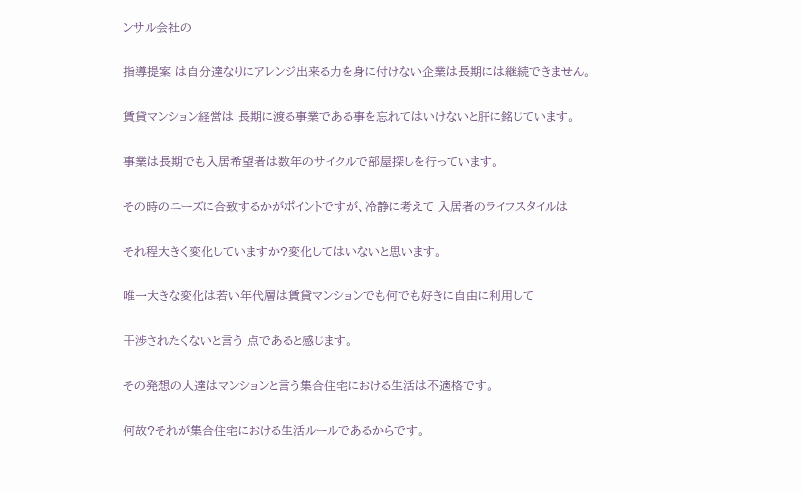ンサル会社の

指導提案 は自分達なりにアレンジ出来る力を身に付けない企業は長期には継続できません。

賃貸マンション経営は 長期に渡る事業である事を忘れてはいけないと肝に銘じています。

事業は長期でも入居希望者は数年のサイクルで部屋探しを行っています。

その時のニーズに合致するかがポイントですが、冷静に考えて 入居者のライフスタイルは

それ程大きく変化していますか?変化してはいないと思います。

唯一大きな変化は若い年代層は賃貸マンションでも何でも好きに自由に利用して

干渉されたくないと言う 点であると感じます。

その発想の人達はマンションと言う集合住宅における生活は不適格です。

何故?それが集合住宅における生活ルールであるからです。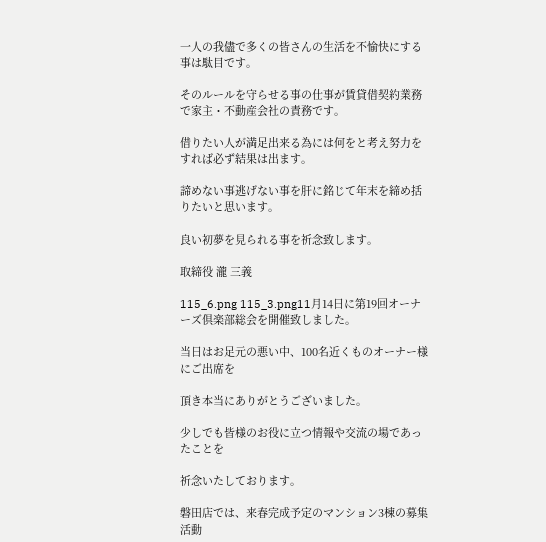一人の我儘で多くの皆さんの生活を不愉快にする 事は駄目です。

そのルールを守らせる事の仕事が賃貸借契約業務で家主・不動産会社の責務です。

借りたい人が満足出来る為には何をと考え努力をすれば必ず結果は出ます。

諦めない事逃げない事を肝に銘じて年末を締め括りたいと思います。

良い初夢を見られる事を祈念致します。

取締役 瀧 三義

115_6.png 115_3.png11月14日に第19回オーナーズ倶楽部総会を開催致しました。

当日はお足元の悪い中、100名近くものオーナー様にご出席を

頂き本当にありがとうございました。

少しでも皆様のお役に立つ情報や交流の場であったことを

祈念いたしております。

磐田店では、来春完成予定のマンション3棟の募集活動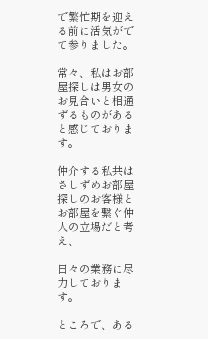で繁忙期を迎える前に活気がでて参りました。

常々、私はお部屋探しは男女のお見合いと相通ずるものがあると感じております。

仲介する私共は さしずめお部屋探しのお客様とお部屋を繋ぐ仲人の立場だと考え、

日々の業務に尽力しております。

ところで、ある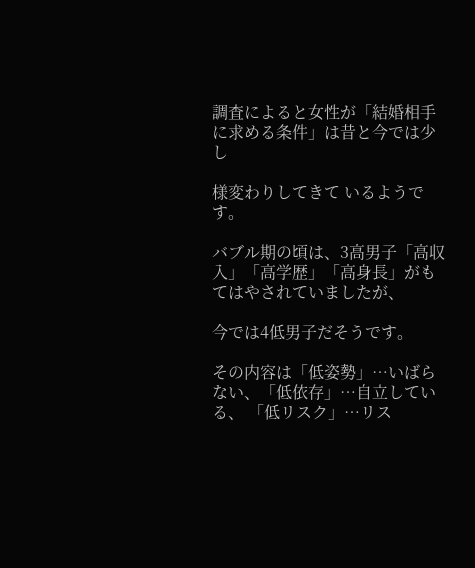調査によると女性が「結婚相手に求める条件」は昔と今では少し

様変わりしてきて いるようです。

バブル期の頃は、3高男子「高収入」「高学歴」「高身長」がもてはやされていましたが、

今では4低男子だそうです。

その内容は「低姿勢」…いばらない、「低依存」…自立している、 「低リスク」…リス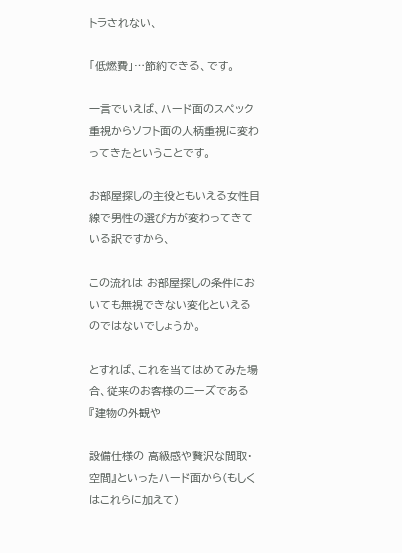トラされない、

「低燃費」…節約できる、です。

一言でいえば、ハード面のスペック重視からソフト面の人柄重視に変わってきたということです。

お部屋探しの主役ともいえる女性目線で男性の選び方が変わってきている訳ですから、

この流れは お部屋探しの条件においても無視できない変化といえるのではないでしょうか。

とすれば、これを当てはめてみた場合、従来のお客様のニーズである『建物の外観や

設備仕様の 高級感や贅沢な間取・空間』といったハード面から(もしくはこれらに加えて)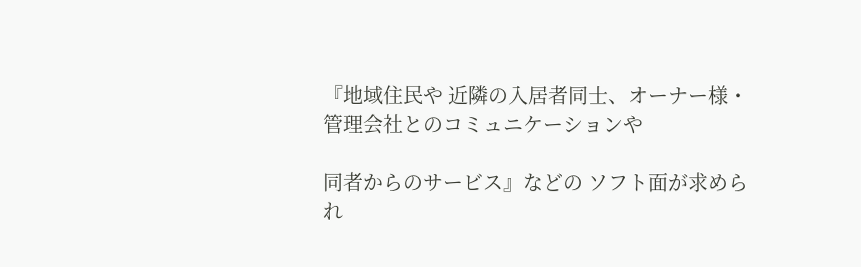『地域住民や 近隣の入居者同士、オーナー様・管理会社とのコミュニケーションや

同者からのサービス』などの ソフト面が求められ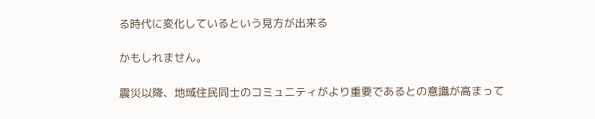る時代に変化しているという見方が出来る

かもしれません。

震災以降、地域住民同士のコミュニティがより重要であるとの意識が高まって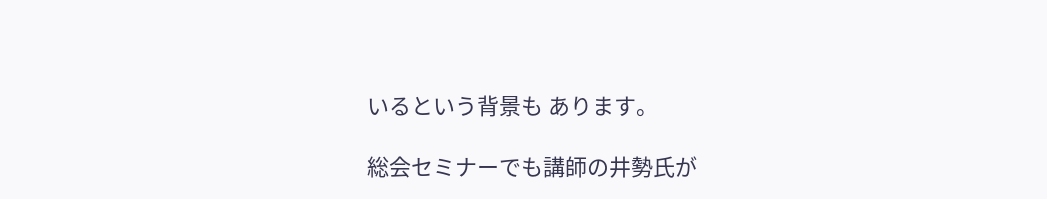いるという背景も あります。

総会セミナーでも講師の井勢氏が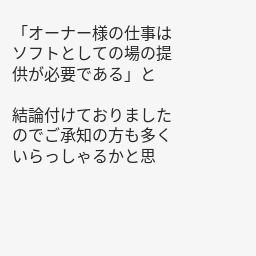「オーナー様の仕事はソフトとしての場の提供が必要である」と

結論付けておりましたのでご承知の方も多くいらっしゃるかと思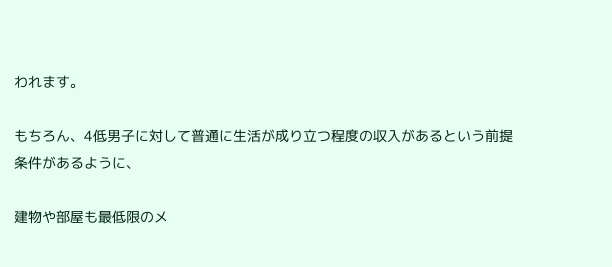われます。

もちろん、4低男子に対して普通に生活が成り立つ程度の収入があるという前提条件があるように、

建物や部屋も最低限のメ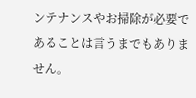ンテナンスやお掃除が必要であることは言うまでもありません。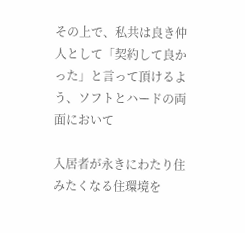その上で、私共は良き仲人として「契約して良かった」と言って頂けるよう、ソフトとハードの両面において

入居者が永きにわたり住みたくなる住環境を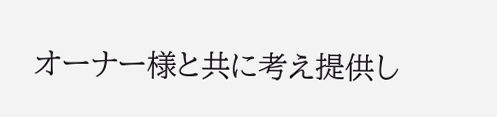オーナー様と共に考え提供し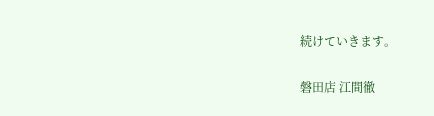続けていきます。

磐田店 江間徹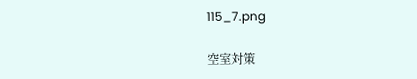115_7.png

空室対策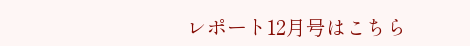レポート12月号はこちら